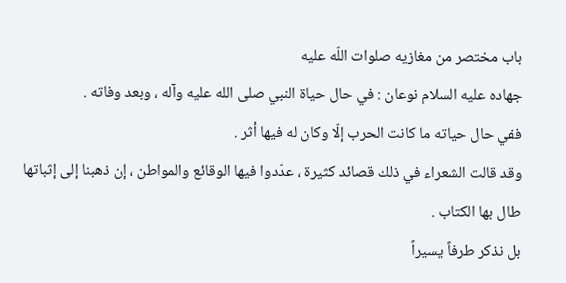باب مختصر من مغازيه صلوات اللّه عليه
جهاده عليه السلام نوعان : في حال حياة النبي صلى الله عليه وآله ، وبعد وفاته .
ففي حال حياته ما كانت الحرب إلّا وكان له فيها أثر .
وقد قالت الشعراء في ذلك قصائد كثيرة ، عدّدوا فيها الوقائع والمواطن ، إن ذهبنا إلى إثباتها طال بها الكتاب .
بل نذكر طرفاً يسيراً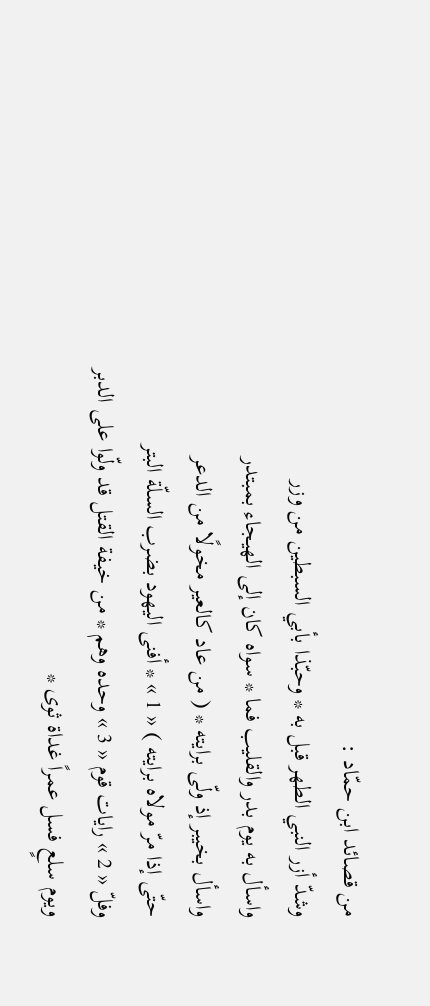من قصائد ابن حمّاد :
وشدّ أزر النبي الطهر قبل به * وحبّذا بأبي السبطين من وزر
واسأل به يوم بدر والقليب فما * سواه كان إلى الهيجاء بمبتدر
واسأل بخيبر إذ ولّى برايته * ( من عاد كالعير مخولًا من الدعر
حتّى إذا مرّ مولاه برايته ) « 1 » * أفنى اليهود بضرب السلّة البتر
وفلّ « 2 » رايات قوم « 3 » وحده وهم * من خيفة القتل قد ولّوا على الدبر
ويوم سلعٍ فسل عمراً غداة ثوى *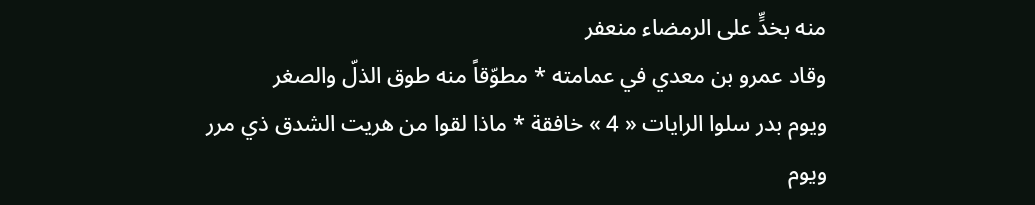منه بخدٍّ على الرمضاء منعفر
وقاد عمرو بن معدي في عمامته * مطوّقاً منه طوق الذلّ والصغر
ويوم بدر سلوا الرايات « 4 » خافقة * ماذا لقوا من هريت الشدق ذي مرر
ويوم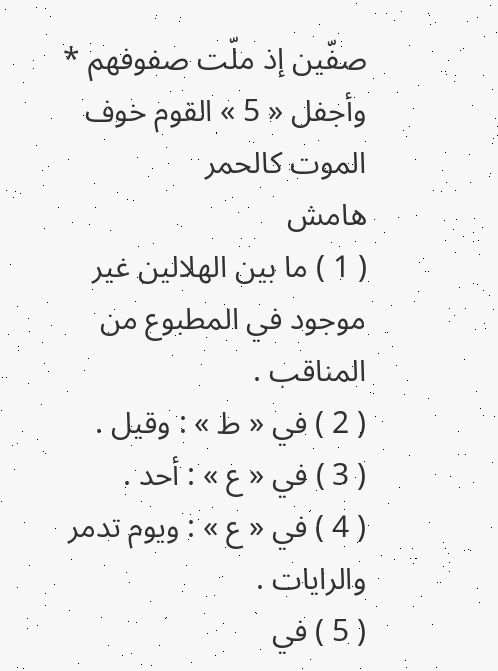صفّين إذ ملّت صفوفهم * وأجفل « 5 » القوم خوف الموت كالحمر
هامش
( 1 ) ما بين الهلالين غير موجود في المطبوع من المناقب .
( 2 ) في « ط » : وقيل .
( 3 ) في « ع » : أحد .
( 4 ) في « ع » : ويوم تدمر والرايات .
( 5 ) في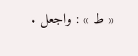« ط » : واجعل .